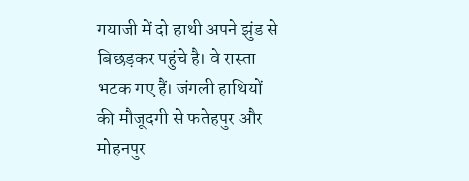गयाजी में दो हाथी अपने झुंड से बिछड़कर पहुंचे है। वे रास्ता भटक गए हैं। जंगली हाथियों की मौजूदगी से फतेहपुर और मोहनपुर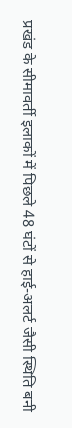प्रखंड के सीमावर्ती इलाकों में पिछले 48 घंटों से हाई-अलर्ट जैसी स्थिति बनी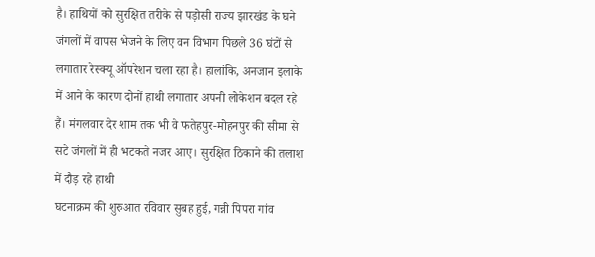है। हाथियों को सुरक्षित तरीके से पड़ोसी राज्य झारखंड के घने जंगलों में वापस भेजने के लिए वन विभाग पिछले 36 घंटों से लगातार रेस्क्यू ऑपरेशन चला रहा है। हालांकि, अनजान इलाके में आने के कारण दोनों हाथी लगातार अपनी लोकेशन बदल रहे हैं। मंगलवार देर शाम तक भी वे फतेहपुर-मोहनपुर की सीमा से सटे जंगलों में ही भटकते नजर आए। सुरक्षित ठिकाने की तलाश में दौड़ रहे हाथी
घटनाक्रम की शुरुआत रविवार सुबह हुई, गन्नी पिपरा गांव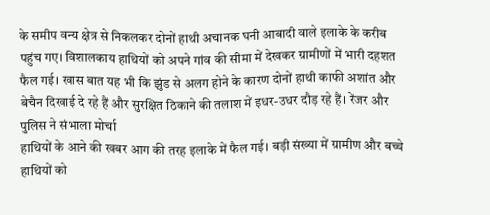के समीप वन्य क्षेत्र से निकलकर दोनों हाथी अचानक घनी आबादी वाले इलाके के करीब पहुंच गए। विशालकाय हाथियों को अपने गांव की सीमा में देखकर ग्रामीणों में भारी दहशत फैल गई। खास बात यह भी कि झुंड से अलग होने के कारण दोनों हाथी काफी अशांत और बेचैन दिखाई दे रहे हैं और सुरक्षित ठिकाने की तलाश में इधर-उधर दौड़ रहे हैं। रेंजर और पुलिस ने संभाला मोर्चा
हाथियों के आने की खबर आग की तरह इलाके में फैल गई। बड़ी संख्या में ग्रामीण और बच्चे हाथियों को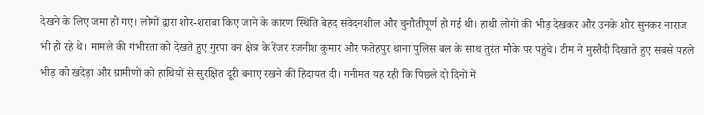देखने के लिए जमा हो गए। लोगों द्वारा शोर-शराबा किए जाने के कारण स्थिति बेहद संवेदनशील और चुनौतीपूर्ण हो गई थी। हाथी लोगों की भीड़ देखकर और उनके शोर सुनकर नाराज भी हो रहे थे। मामले की गंभीरता को देखते हुए गुरपा वन क्षेत्र के रेंजर रजनीश कुमार और फतेहपुर थाना पुलिस बल के साथ तुरंत मौके पर पहुंचे। टीम ने मुस्तैदी दिखाते हुए सबसे पहले भीड़ को खदेड़ा और ग्रामीणों को हाथियों से सुरक्षित दूरी बनाए रखने की हिदायत दी। गनीमत यह रही कि पिछले दो दिनों में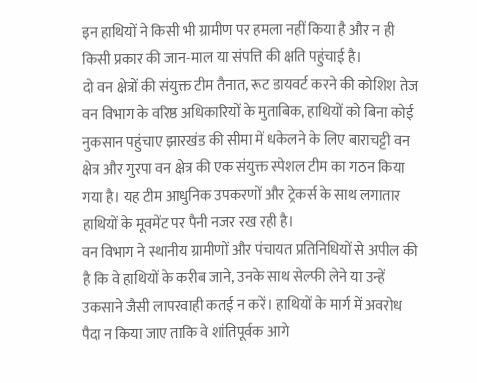इन हाथियों ने किसी भी ग्रामीण पर हमला नहीं किया है और न ही किसी प्रकार की जान-माल या संपत्ति की क्षति पहुंचाई है।
दो वन क्षेत्रों की संयुक्त टीम तैनात, रूट डायवर्ट करने की कोशिश तेज वन विभाग के वरिष्ठ अधिकारियों के मुताबिक, हाथियों को बिना कोई नुकसान पहुंचाए झारखंड की सीमा में धकेलने के लिए बाराचट्टी वन क्षेत्र और गुरपा वन क्षेत्र की एक संयुक्त स्पेशल टीम का गठन किया गया है। यह टीम आधुनिक उपकरणों और ट्रेकर्स के साथ लगातार हाथियों के मूवमेंट पर पैनी नजर रख रही है।
वन विभाग ने स्थानीय ग्रामीणों और पंचायत प्रतिनिधियों से अपील की है कि वे हाथियों के करीब जाने, उनके साथ सेल्फी लेने या उन्हें उकसाने जैसी लापरवाही कतई न करें। हाथियों के मार्ग में अवरोध पैदा न किया जाए ताकि वे शांतिपूर्वक आगे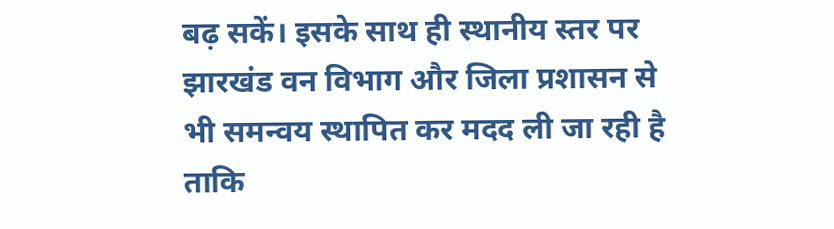बढ़ सकें। इसके साथ ही स्थानीय स्तर पर झारखंड वन विभाग और जिला प्रशासन से भी समन्वय स्थापित कर मदद ली जा रही है ताकि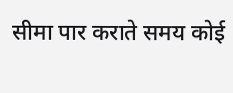सीमा पार कराते समय कोई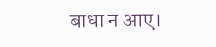बाधा न आए।